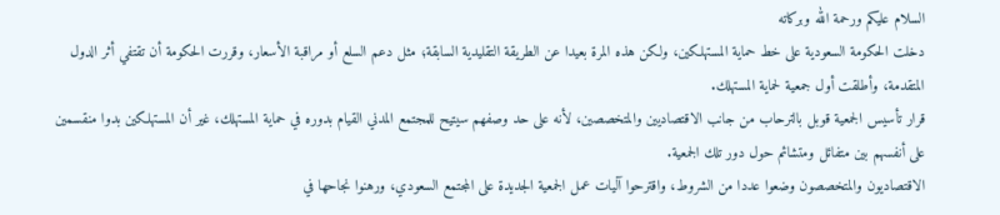السلام عليكم ورحمة الله وبركاته
دخلت الحكومة السعودية على خط حماية المستهلكين، ولكن هذه المرة بعيدا عن الطريقة التقليدية السابقة؛ مثل دعم السلع أو مراقبة الأسعار، وقررت الحكومة أن تقتفي أثر الدول المتقدمة، وأطلقت أول جمعية لحماية المستهلك.
قرار تأسيس الجمعية قوبل بالترحاب من جانب الاقتصاديين والمتخصصين، لأنه على حد وصفهم سيتيح للمجتمع المدني القيام بدوره في حماية المستهلك، غير أن المستهلكين بدوا منقسمين على أنفسهم بين متفائل ومتشائم حول دور تلك الجمعية.
الاقتصاديون والمتخصصون وضعوا عددا من الشروط، واقترحوا آليات عمل الجمعية الجديدة على المجتمع السعودي، ورهنوا نجاحها في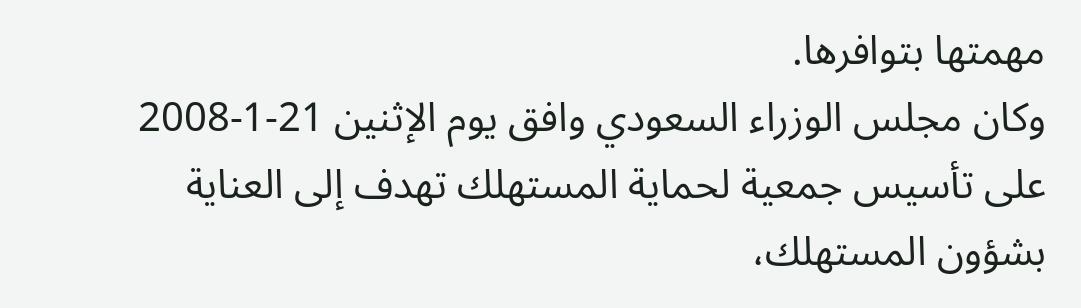مهمتها بتوافرها.
وكان مجلس الوزراء السعودي وافق يوم الإثنين 21-1-2008 على تأسيس جمعية لحماية المستهلك تهدف إلى العناية بشؤون المستهلك،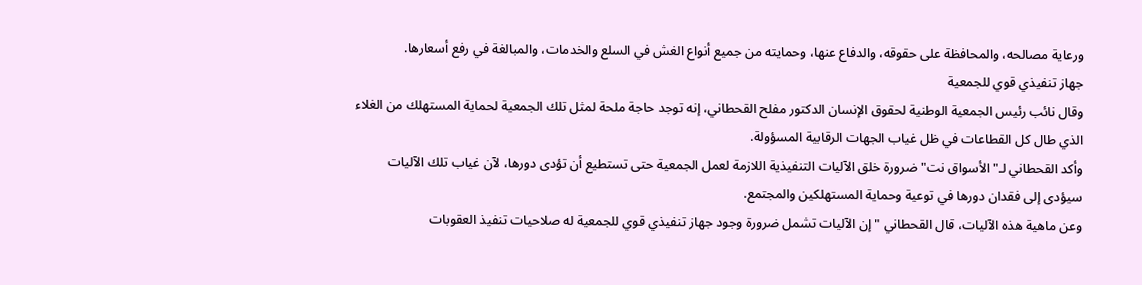ورعاية مصالحه، والمحافظة على حقوقه، والدفاع عنها، وحمايته من جميع أنواع الغش في السلع والخدمات، والمبالغة في رفع أسعارها.
جهاز تنفيذي قوي للجمعية
وقال نائب رئيس الجمعية الوطنية لحقوق الإنسان الدكتور مفلح القحطاني، إنه توجد حاجة ملحة لمثل تلك الجمعية لحماية المستهلك من الغلاء الذي طال كل القطاعات في ظل غياب الجهات الرقابية المسؤولة.
وأكد القحطاني لـ"الأسواق نت" ضرورة خلق الآليات التنفيذية اللازمة لعمل الجمعية حتى تستطيع أن تؤدى دورها، لآن غياب تلك الآليات سيؤدى إلى فقدان دورها في توعية وحماية المستهلكين والمجتمع.
وعن ماهية هذه الآليات، قال القحطاني "إن الآليات تشمل ضرورة وجود جهاز تنفيذي قوي للجمعية له صلاحيات تنفيذ العقوبات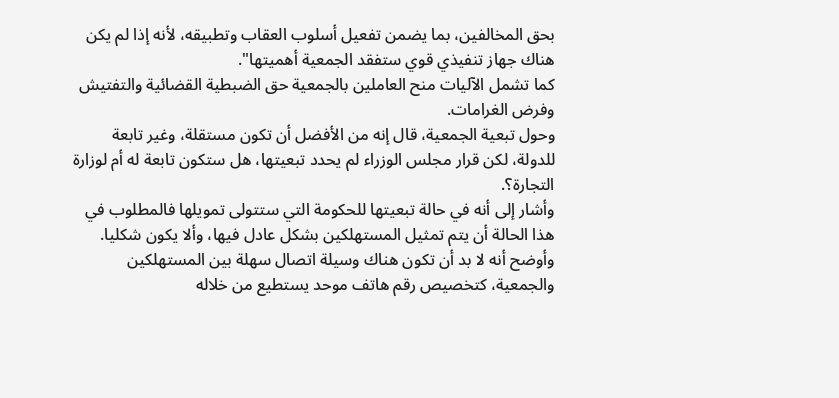بحق المخالفين، بما يضمن تفعيل أسلوب العقاب وتطبيقه، لأنه إذا لم يكن هناك جهاز تنفيذي قوي ستفقد الجمعية أهميتها".
كما تشمل الآليات منح العاملين بالجمعية حق الضبطية القضائية والتفتيش وفرض الغرامات.
وحول تبعية الجمعية، قال إنه من الأفضل أن تكون مستقلة، وغير تابعة للدولة، لكن قرار مجلس الوزراء لم يحدد تبعيتها، هل ستكون تابعة له أم لوزارة التجارة؟.
وأشار إلى أنه في حالة تبعيتها للحكومة التي ستتولى تمويلها فالمطلوب في هذا الحالة أن يتم تمثيل المستهلكين بشكل عادل فيها، وألا يكون شكليا.
وأوضح أنه لا بد أن تكون هناك وسيلة اتصال سهلة بين المستهلكين والجمعية، كتخصيص رقم هاتف موحد يستطيع من خلاله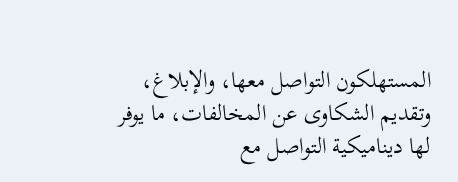المستهلكون التواصل معها، والإبلاغ، وتقديم الشكاوى عن المخالفات، ما يوفر لها ديناميكية التواصل مع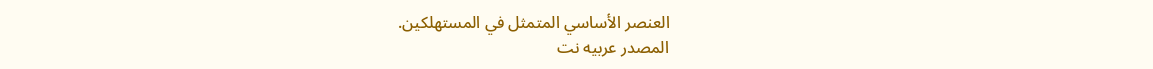العنصر الأساسي المتمثل في المستهلكين.
المصدر عربيه نت